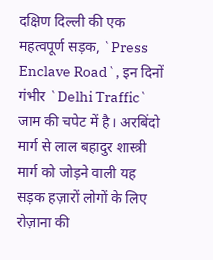दक्षिण दिल्ली की एक महत्वपूर्ण सड़क, `Press Enclave Road`, इन दिनों गंभीर `Delhi Traffic` जाम की चपेट में है। अरबिंदो मार्ग से लाल बहादुर शास्त्री मार्ग को जोड़ने वाली यह सड़क हज़ारों लोगों के लिए रोज़ाना की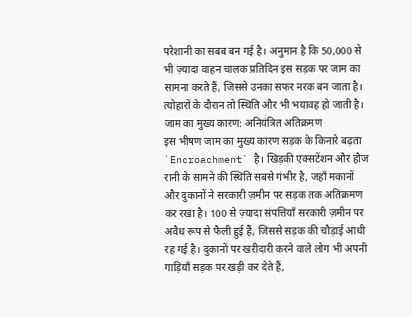परेशानी का सबब बन गई है। अनुमान है कि 50,000 से भी ज़्यादा वाहन चालक प्रतिदिन इस सड़क पर जाम का सामना करते हैं, जिससे उनका सफर नरक बन जाता है। त्योहारों के दौरान तो स्थिति और भी भयावह हो जाती है।
जाम का मुख्य कारण: अनियंत्रित अतिक्रमण
इस भीषण जाम का मुख्य कारण सड़क के किनारे बढ़ता `Encroachment` है। खिड़की एक्सटेंशन और हौज रानी के सामने की स्थिति सबसे गंभीर है, जहाँ मकानों और दुकानों ने सरकारी ज़मीन पर सड़क तक अतिक्रमण कर रखा है। 100 से ज़्यादा संपत्तियाँ सरकारी ज़मीन पर अवैध रूप से फैली हुई हैं, जिससे सड़क की चौड़ाई आधी रह गई है। दुकानों पर खरीदारी करने वाले लोग भी अपनी गाड़ियाँ सड़क पर खड़ी कर देते हैं,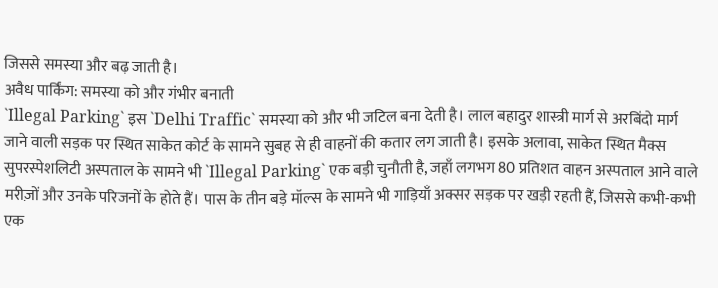जिससे समस्या और बढ़ जाती है।
अवैध पार्किंग: समस्या को और गंभीर बनाती
`Illegal Parking` इस `Delhi Traffic` समस्या को और भी जटिल बना देती है। लाल बहादुर शास्त्री मार्ग से अरबिंदो मार्ग जाने वाली सड़क पर स्थित साकेत कोर्ट के सामने सुबह से ही वाहनों की कतार लग जाती है। इसके अलावा, साकेत स्थित मैक्स सुपरस्पेशलिटी अस्पताल के सामने भी `Illegal Parking` एक बड़ी चुनौती है, जहाँ लगभग 80 प्रतिशत वाहन अस्पताल आने वाले मरीज़ों और उनके परिजनों के होते हैं। पास के तीन बड़े मॉल्स के सामने भी गाड़ियाँ अक्सर सड़क पर खड़ी रहती हैं, जिससे कभी-कभी एक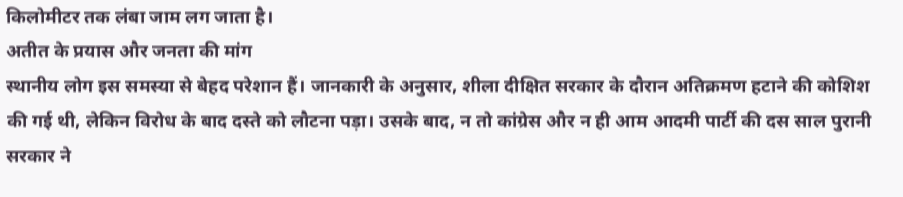किलोमीटर तक लंबा जाम लग जाता है।
अतीत के प्रयास और जनता की मांग
स्थानीय लोग इस समस्या से बेहद परेशान हैं। जानकारी के अनुसार, शीला दीक्षित सरकार के दौरान अतिक्रमण हटाने की कोशिश की गई थी, लेकिन विरोध के बाद दस्ते को लौटना पड़ा। उसके बाद, न तो कांग्रेस और न ही आम आदमी पार्टी की दस साल पुरानी सरकार ने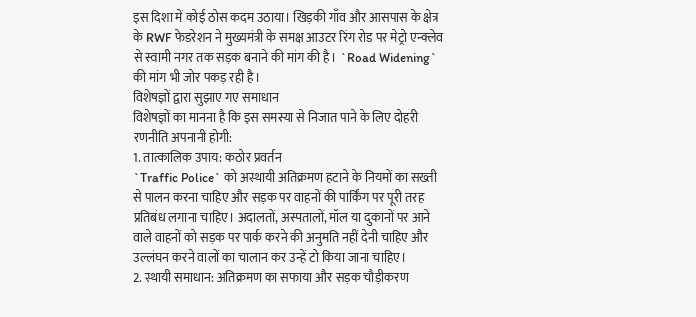इस दिशा में कोई ठोस कदम उठाया। खिड़की गाँव और आसपास के क्षेत्र के RWF फेडरेशन ने मुख्यमंत्री के समक्ष आउटर रिंग रोड पर मेट्रो एन्क्लेव से स्वामी नगर तक सड़क बनाने की मांग की है। `Road Widening` की मांग भी जोर पकड़ रही है।
विशेषज्ञों द्वारा सुझाए गए समाधान
विशेषज्ञों का मानना है कि इस समस्या से निजात पाने के लिए दोहरी रणनीति अपनानी होगी:
1. तात्कालिक उपाय: कठोर प्रवर्तन
`Traffic Police` को अस्थायी अतिक्रमण हटाने के नियमों का सख्ती से पालन करना चाहिए और सड़क पर वाहनों की पार्किंग पर पूरी तरह प्रतिबंध लगाना चाहिए। अदालतों, अस्पतालों, मॉल या दुकानों पर आने वाले वाहनों को सड़क पर पार्क करने की अनुमति नहीं देनी चाहिए और उल्लंघन करने वालों का चालान कर उन्हें टो किया जाना चाहिए।
2. स्थायी समाधान: अतिक्रमण का सफाया और सड़क चौड़ीकरण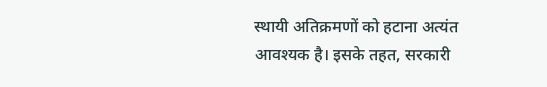स्थायी अतिक्रमणों को हटाना अत्यंत आवश्यक है। इसके तहत, सरकारी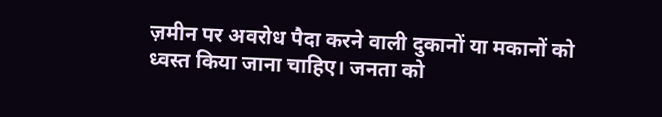ज़मीन पर अवरोध पैदा करने वाली दुकानों या मकानों को ध्वस्त किया जाना चाहिए। जनता को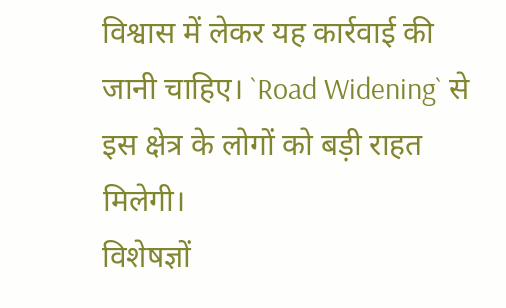विश्वास में लेकर यह कार्रवाई की जानी चाहिए। `Road Widening` से इस क्षेत्र के लोगों को बड़ी राहत मिलेगी।
विशेषज्ञों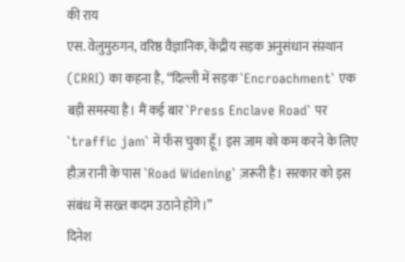की राय
एस. वेलुमुरुगन, वरिष्ठ वैज्ञानिक, केंद्रीय सड़क अनुसंधान संस्थान (CRRI) का कहना है, “दिल्ली में सड़क `Encroachment` एक बड़ी समस्या है। मैं कई बार `Press Enclave Road` पर `traffic jam` में फँस चुका हूँ। इस जाम को कम करने के लिए हौज़ रानी के पास `Road Widening` ज़रूरी है। सरकार को इस संबंध में सख्त कदम उठाने होंगे।”
दिनेश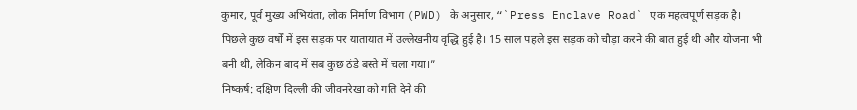कुमार, पूर्व मुख्य अभियंता, लोक निर्माण विभाग (PWD) के अनुसार, “`Press Enclave Road` एक महत्वपूर्ण सड़क है। पिछले कुछ वर्षों में इस सड़क पर यातायात में उल्लेखनीय वृद्धि हुई है। 15 साल पहले इस सड़क को चौड़ा करने की बात हुई थी और योजना भी बनी थी, लेकिन बाद में सब कुछ ठंडे बस्ते में चला गया।”
निष्कर्ष: दक्षिण दिल्ली की जीवनरेखा को गति देने की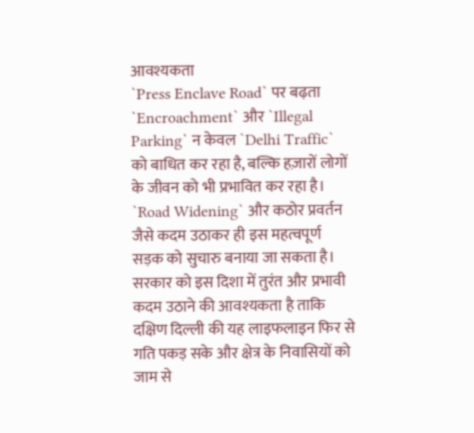आवश्यकता
`Press Enclave Road` पर बढ़ता `Encroachment` और `Illegal Parking` न केवल `Delhi Traffic` को बाधित कर रहा है, बल्कि हज़ारों लोगों के जीवन को भी प्रभावित कर रहा है। `Road Widening` और कठोर प्रवर्तन जैसे कदम उठाकर ही इस महत्वपूर्ण सड़क को सुचारु बनाया जा सकता है। सरकार को इस दिशा में तुरंत और प्रभावी कदम उठाने की आवश्यकता है ताकि दक्षिण दिल्ली की यह लाइफलाइन फिर से गति पकड़ सके और क्षेत्र के निवासियों को जाम से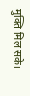मुक्ति मिल सके।